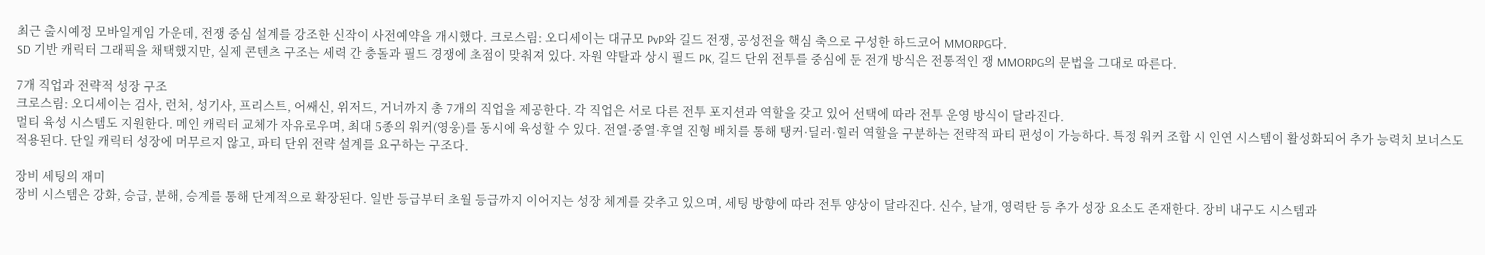최근 출시예정 모바일게임 가운데, 전쟁 중심 설계를 강조한 신작이 사전예약을 개시했다. 크로스림: 오디세이는 대규모 PvP와 길드 전쟁, 공성전을 핵심 축으로 구성한 하드코어 MMORPG다.
SD 기반 캐릭터 그래픽을 채택했지만, 실제 콘텐츠 구조는 세력 간 충돌과 필드 경쟁에 초점이 맞춰져 있다. 자원 약탈과 상시 필드 PK, 길드 단위 전투를 중심에 둔 전개 방식은 전통적인 쟁 MMORPG의 문법을 그대로 따른다.

7개 직업과 전략적 성장 구조
크로스림: 오디세이는 검사, 런처, 성기사, 프리스트, 어쌔신, 위저드, 거너까지 총 7개의 직업을 제공한다. 각 직업은 서로 다른 전투 포지션과 역할을 갖고 있어 선택에 따라 전투 운영 방식이 달라진다.
멀티 육성 시스템도 지원한다. 메인 캐릭터 교체가 자유로우며, 최대 5종의 워커(영웅)를 동시에 육성할 수 있다. 전열·중열·후열 진형 배치를 통해 탱커·딜러·힐러 역할을 구분하는 전략적 파티 편성이 가능하다. 특정 워커 조합 시 인연 시스템이 활성화되어 추가 능력치 보너스도 적용된다. 단일 캐릭터 성장에 머무르지 않고, 파티 단위 전략 설계를 요구하는 구조다.

장비 세팅의 재미
장비 시스템은 강화, 승급, 분해, 승계를 통해 단계적으로 확장된다. 일반 등급부터 초월 등급까지 이어지는 성장 체계를 갖추고 있으며, 세팅 방향에 따라 전투 양상이 달라진다. 신수, 날개, 영력탄 등 추가 성장 요소도 존재한다. 장비 내구도 시스템과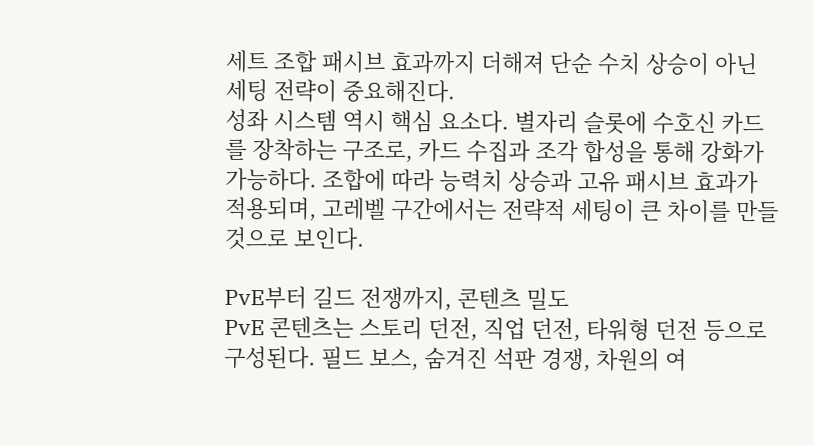세트 조합 패시브 효과까지 더해져 단순 수치 상승이 아닌 세팅 전략이 중요해진다.
성좌 시스템 역시 핵심 요소다. 별자리 슬롯에 수호신 카드를 장착하는 구조로, 카드 수집과 조각 합성을 통해 강화가 가능하다. 조합에 따라 능력치 상승과 고유 패시브 효과가 적용되며, 고레벨 구간에서는 전략적 세팅이 큰 차이를 만들 것으로 보인다.

PvE부터 길드 전쟁까지, 콘텐츠 밀도
PvE 콘텐츠는 스토리 던전, 직업 던전, 타워형 던전 등으로 구성된다. 필드 보스, 숨겨진 석판 경쟁, 차원의 여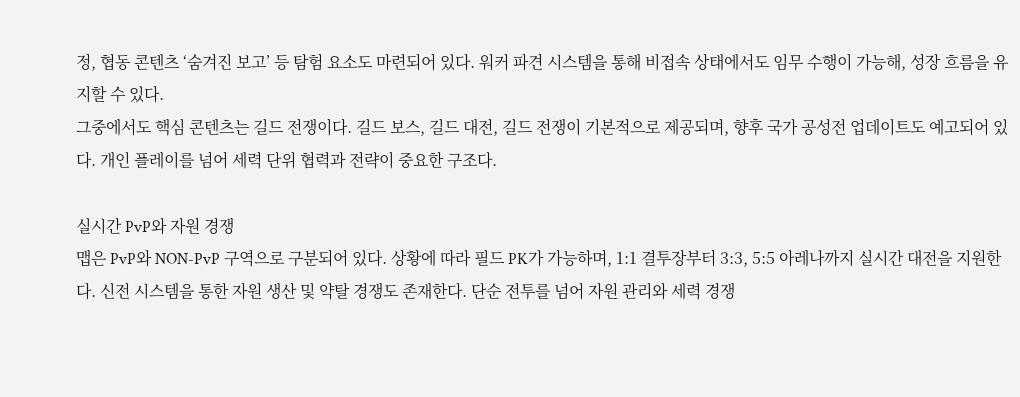정, 협동 콘텐츠 ‘숨겨진 보고’ 등 탐험 요소도 마련되어 있다. 워커 파견 시스템을 통해 비접속 상태에서도 임무 수행이 가능해, 성장 흐름을 유지할 수 있다.
그중에서도 핵심 콘텐츠는 길드 전쟁이다. 길드 보스, 길드 대전, 길드 전쟁이 기본적으로 제공되며, 향후 국가 공성전 업데이트도 예고되어 있다. 개인 플레이를 넘어 세력 단위 협력과 전략이 중요한 구조다.

실시간 PvP와 자원 경쟁
맵은 PvP와 NON-PvP 구역으로 구분되어 있다. 상황에 따라 필드 PK가 가능하며, 1:1 결투장부터 3:3, 5:5 아레나까지 실시간 대전을 지원한다. 신전 시스템을 통한 자원 생산 및 약탈 경쟁도 존재한다. 단순 전투를 넘어 자원 관리와 세력 경쟁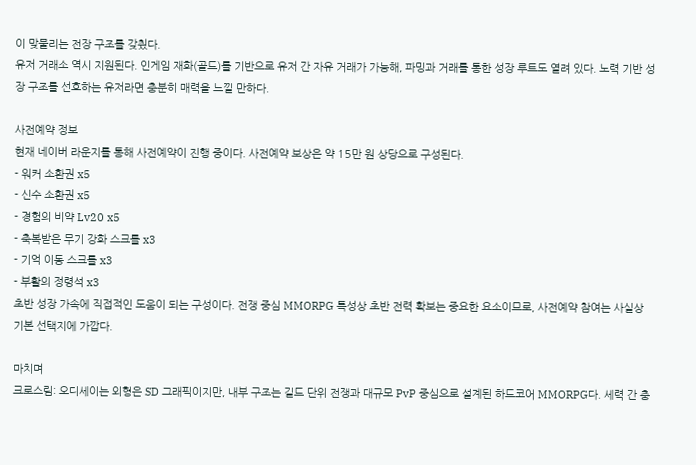이 맞물리는 전장 구조를 갖췄다.
유저 거래소 역시 지원된다. 인게임 재화(골드)를 기반으로 유저 간 자유 거래가 가능해, 파밍과 거래를 통한 성장 루트도 열려 있다. 노력 기반 성장 구조를 선호하는 유저라면 충분히 매력을 느낄 만하다.

사전예약 정보
현재 네이버 라운지를 통해 사전예약이 진행 중이다. 사전예약 보상은 약 15만 원 상당으로 구성된다.
- 워커 소환권 x5
- 신수 소환권 x5
- 경험의 비약 Lv20 x5
- 축복받은 무기 강화 스크롤 x3
- 기억 이동 스크롤 x3
- 부활의 정령석 x3
초반 성장 가속에 직접적인 도움이 되는 구성이다. 전쟁 중심 MMORPG 특성상 초반 전력 확보는 중요한 요소이므로, 사전예약 참여는 사실상 기본 선택지에 가깝다.

마치며
크로스림: 오디세이는 외형은 SD 그래픽이지만, 내부 구조는 길드 단위 전쟁과 대규모 PvP 중심으로 설계된 하드코어 MMORPG다. 세력 간 충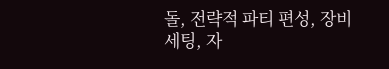돌, 전략적 파티 편성, 장비 세팅, 자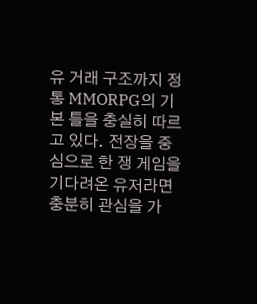유 거래 구조까지 정통 MMORPG의 기본 틀을 충실히 따르고 있다. 전장을 중심으로 한 쟁 게임을 기다려온 유저라면 충분히 관심을 가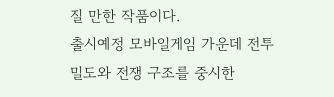질 만한 작품이다.
출시예정 모바일게임 가운데 전투 밀도와 전쟁 구조를 중시한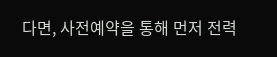다면, 사전예약을 통해 먼저 전력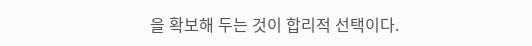을 확보해 두는 것이 합리적 선택이다.